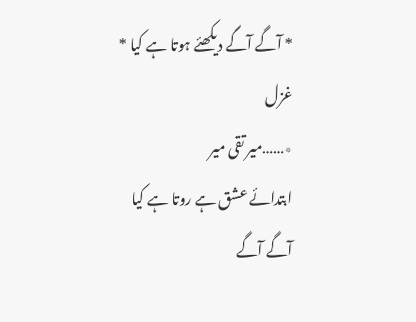* آگے آگے دیکھئے ہوتا ہے کیا *
غزل
٭……میر تقی میر
ابتدائے عشق ہے روتا ہے کیا
آگے آگے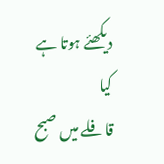دیکھئے ہوتا ہے کیا
قافلے میں صبح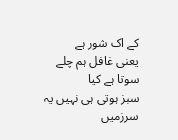کے اک شور ہے
یعنی غافل ہم چلے سوتا ہے کیا
سبز ہوتی ہی نہیں یہ سرزمیں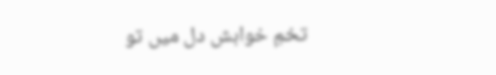تخمِ خواہش دل میں تو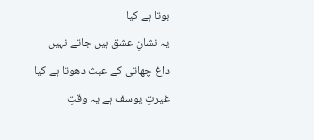بوتا ہے کیا
یہ نشانِ عشق ہیں جاتے نہیں
داغ چھاتی کے عبث دھوتا ہے کیا
غیرتِ یوسف ہے یہ وقتِ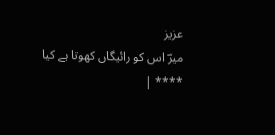عزیز
میرؔ اس کو رائیگاں کھوتا ہے کیا
**** |